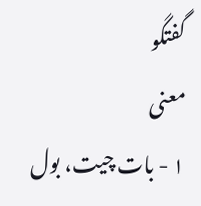گفتگو
معنی
١ - بات چیت، بول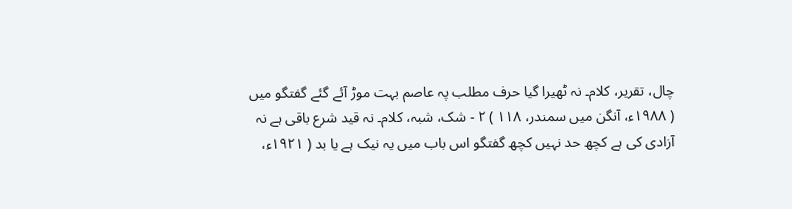چال، تقریر، کلام۔ نہ ٹھیرا گیا حرف مطلب پہ عاصم بہت موڑ آئے گئے گفتگو میں ( ١٩٨٨ء، آنگن میں سمندر، ١١٨ ) ٢ - شک، شبہ، کلام۔ نہ قید شرع باقی ہے نہ آزادی کی ہے کچھ حد نہیں کچھ گفتگو اس باب میں یہ نیک ہے یا بد ( ١٩٢١ء،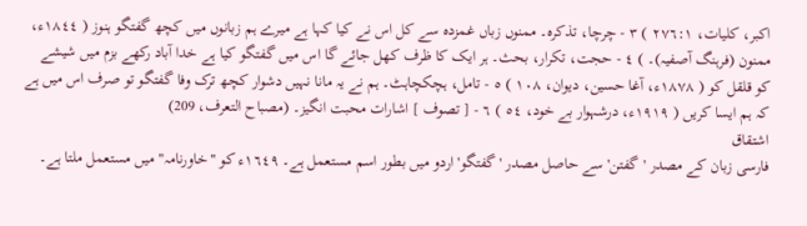اکبر، کلیات، ٢٧٦:١ ) ٣ - چرچا، تذکرہ۔ ممنوں زباں غمزدہ سے کل اس نے کیا کہا ہے میرے ہم زبانوں میں کچھ گفتگو ہنوز ( ١٨٤٤ء، ممنون (فرہنگ آصفیہ)۔ ) ٤ - حجت، تکرار، بحث۔ ہر ایک کا ظرف کھل جائے گا اس میں گفتگو کیا ہے خدا آباد رکھے بزم میں شیشے کو قلقل کو ( ١٨٧٨ء، آغا حسین، دیوان، ١٠٨ ) ٥ - تامل، ہچکچاہٹ۔ ہم نے یہ مانا نہیں دشوار کچھ ترک وفا گفتگو تو صرف اس میں ہے کہ ہم ایسا کریں ( ١٩١٩ء، درشہوار بے خود، ٥٤ ) ٦ - [ تصوف ] اشارات محبت انگیز۔ (مصباح التعرف، 209)
اشتقاق
فارسی زبان کے مصدر 'گفتن' سے حاصل مصدر 'گفتگو' اردو میں بطور اسم مستعمل ہے۔ ١٦٤٩ء کو "خاورنامہ" میں مستعمل ملتا ہے۔